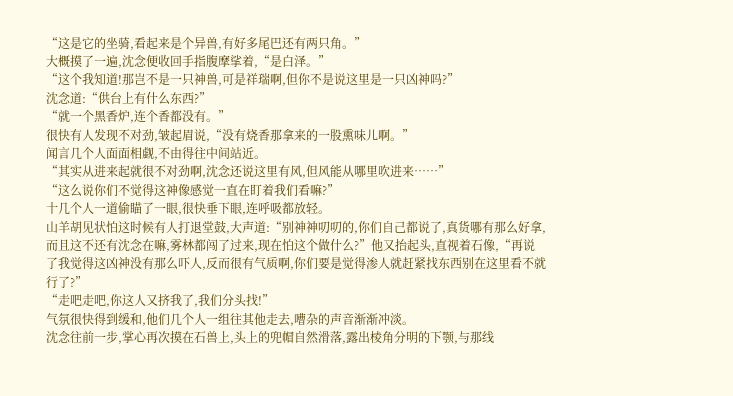“这是它的坐骑,看起来是个异兽,有好多尾巴还有两只角。”
大概摸了一遍,沈念便收回手指腹摩挲着,“是白泽。”
“这个我知道!那岂不是一只神兽,可是祥瑞啊,但你不是说这里是一只凶神吗?”
沈念道:“供台上有什么东西?”
“就一个黑香炉,连个香都没有。”
很快有人发现不对劲,皱起眉说,“没有烧香那拿来的一股熏味儿啊。”
闻言几个人面面相觑,不由得往中间站近。
“其实从进来起就很不对劲啊,沈念还说这里有风,但风能从哪里吹进来……”
“这么说你们不觉得这神像感觉一直在盯着我们看嘛?”
十几个人一道偷瞄了一眼,很快垂下眼,连呼吸都放轻。
山羊胡见状怕这时候有人打退堂鼓,大声道:“别神神叨叨的,你们自己都说了,真货哪有那么好拿,而且这不还有沈念在嘛,雾林都闯了过来,现在怕这个做什么?”他又抬起头,直视着石像,“再说了我觉得这凶神没有那么吓人,反而很有气质啊,你们要是觉得渗人就赶紧找东西别在这里看不就行了?”
“走吧走吧,你这人又挤我了,我们分头找!”
气氛很快得到缓和,他们几个人一组往其他走去,嘈杂的声音渐渐冲淡。
沈念往前一步,掌心再次摸在石兽上,头上的兜帽自然滑落,露出棱角分明的下颚,与那线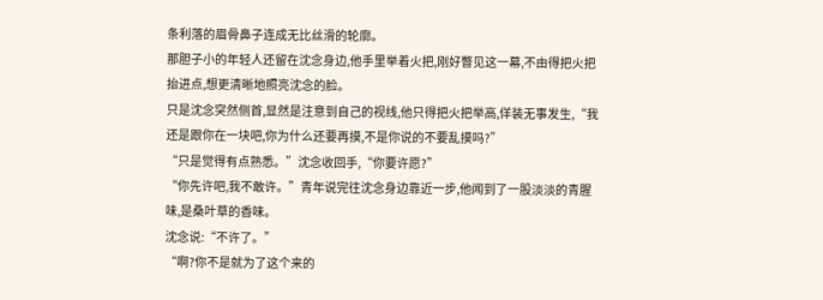条利落的眉骨鼻子连成无比丝滑的轮廓。
那胆子小的年轻人还留在沈念身边,他手里举着火把,刚好瞥见这一幕,不由得把火把抬进点,想更清晰地照亮沈念的脸。
只是沈念突然侧首,显然是注意到自己的视线,他只得把火把举高,佯装无事发生,“我还是跟你在一块吧,你为什么还要再摸,不是你说的不要乱摸吗?”
“只是觉得有点熟悉。”沈念收回手,“你要许愿?”
“你先许吧,我不敢许。”青年说完往沈念身边靠近一步,他闻到了一股淡淡的青腥味,是桑叶草的香味。
沈念说:“不许了。”
“啊?你不是就为了这个来的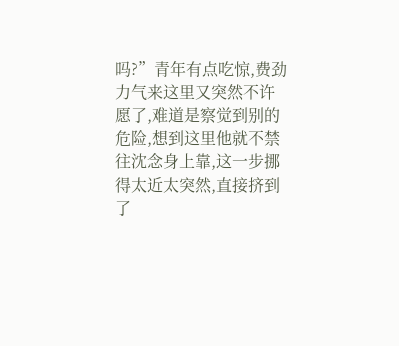吗?”青年有点吃惊,费劲力气来这里又突然不许愿了,难道是察觉到别的危险,想到这里他就不禁往沈念身上靠,这一步挪得太近太突然,直接挤到了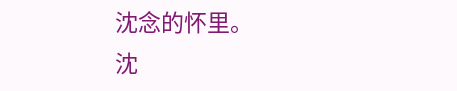沈念的怀里。
沈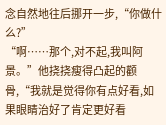念自然地往后挪开一步,“你做什么?”
“啊……那个,对不起,我叫阿景。”他挠挠瘦得凸起的颧骨,“我就是觉得你有点好看,如果眼睛治好了肯定更好看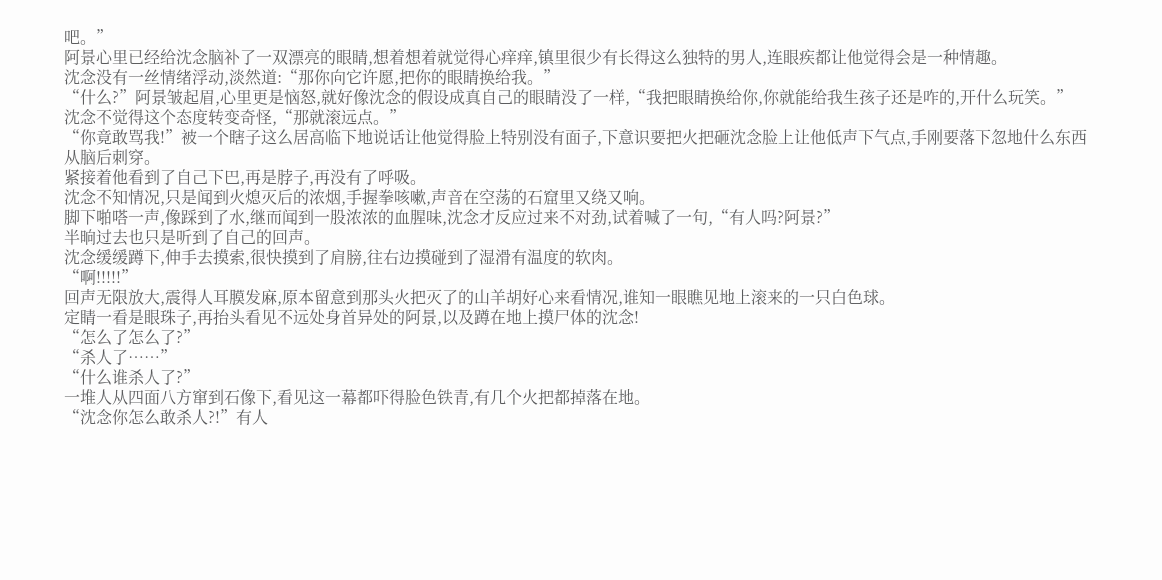吧。”
阿景心里已经给沈念脑补了一双漂亮的眼睛,想着想着就觉得心痒痒,镇里很少有长得这么独特的男人,连眼疾都让他觉得会是一种情趣。
沈念没有一丝情绪浮动,淡然道:“那你向它许愿,把你的眼睛换给我。”
“什么?”阿景皱起眉,心里更是恼怒,就好像沈念的假设成真自己的眼睛没了一样,“我把眼睛换给你,你就能给我生孩子还是咋的,开什么玩笑。”
沈念不觉得这个态度转变奇怪,“那就滚远点。”
“你竟敢骂我!”被一个瞎子这么居高临下地说话让他觉得脸上特别没有面子,下意识要把火把砸沈念脸上让他低声下气点,手刚要落下忽地什么东西从脑后刺穿。
紧接着他看到了自己下巴,再是脖子,再没有了呼吸。
沈念不知情况,只是闻到火熄灭后的浓烟,手握拳咳嗽,声音在空荡的石窟里又绕又响。
脚下啪嗒一声,像踩到了水,继而闻到一股浓浓的血腥味,沈念才反应过来不对劲,试着喊了一句,“有人吗?阿景?”
半晌过去也只是听到了自己的回声。
沈念缓缓蹲下,伸手去摸索,很快摸到了肩膀,往右边摸碰到了湿滑有温度的软肉。
“啊!!!!!”
回声无限放大,震得人耳膜发麻,原本留意到那头火把灭了的山羊胡好心来看情况,谁知一眼瞧见地上滚来的一只白色球。
定睛一看是眼珠子,再抬头看见不远处身首异处的阿景,以及蹲在地上摸尸体的沈念!
“怎么了怎么了?”
“杀人了……”
“什么谁杀人了?”
一堆人从四面八方窜到石像下,看见这一幕都吓得脸色铁青,有几个火把都掉落在地。
“沈念你怎么敢杀人?!”有人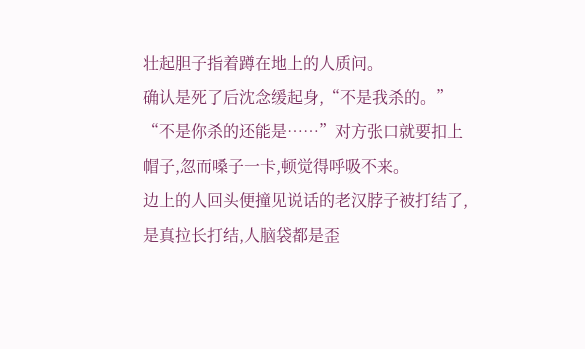壮起胆子指着蹲在地上的人质问。
确认是死了后沈念缓起身,“不是我杀的。”
“不是你杀的还能是……”对方张口就要扣上帽子,忽而嗓子一卡,顿觉得呼吸不来。
边上的人回头便撞见说话的老汉脖子被打结了,是真拉长打结,人脑袋都是歪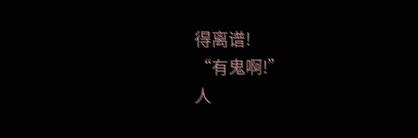得离谱!
“有鬼啊!”
人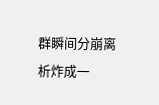群瞬间分崩离析炸成一